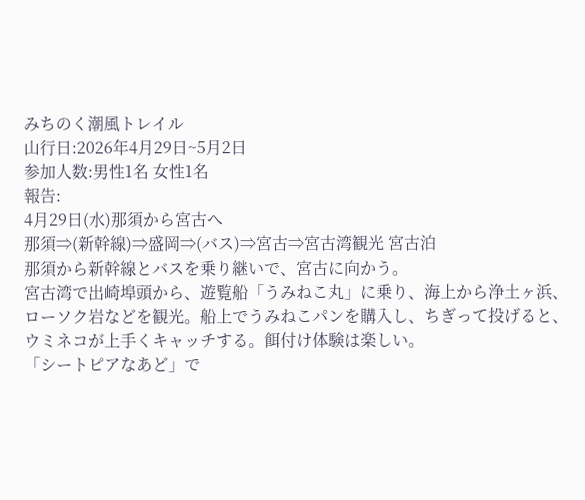みちのく潮風トレイル
山行日:2026年4月29日~5月2日
参加人数:男性1名 女性1名
報告:
4月29日(水)那須から宮古へ
那須⇒(新幹線)⇒盛岡⇒(バス)⇒宮古⇒宮古湾観光 宮古泊
那須から新幹線とバスを乗り継いで、宮古に向かう。
宮古湾で出崎埠頭から、遊覧船「うみねこ丸」に乗り、海上から浄土ヶ浜、ローソク岩などを観光。船上でうみねこパンを購入し、ちぎって投げると、ウミネコが上手くキャッチする。餌付け体験は楽しい。
「シートピアなあど」で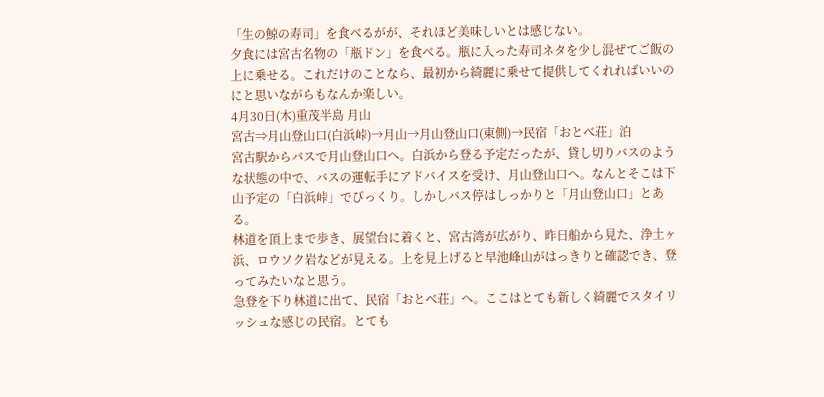「生の鯨の寿司」を食べるがが、それほど美味しいとは感じない。
夕食には宮古名物の「瓶ドン」を食べる。瓶に入った寿司ネタを少し混ぜてご飯の上に乗せる。これだけのことなら、最初から綺麗に乗せて提供してくれればいいのにと思いながらもなんか楽しい。
4月30日(木)重茂半島 月山
宮古⇒月山登山口(白浜峠)→月山→月山登山口(東側)→民宿「おとべ荘」泊
宮古駅からバスで月山登山口へ。白浜から登る予定だったが、貸し切りバスのような状態の中で、バスの運転手にアドバイスを受け、月山登山口へ。なんとそこは下山予定の「白浜峠」でびっくり。しかしバス停はしっかりと「月山登山口」とある。
林道を頂上まで歩き、展望台に着くと、宮古湾が広がり、昨日船から見た、浄土ヶ浜、ロウソク岩などが見える。上を見上げると早池峰山がはっきりと確認でき、登ってみたいなと思う。
急登を下り林道に出て、民宿「おとべ荘」へ。ここはとても新しく綺麗でスタイリッシュな感じの民宿。とても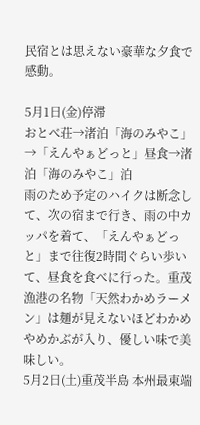民宿とは思えない豪華な夕食で感動。

5月1日(金)停滞
おとべ荘→渚泊「海のみやこ」→「えんやぁどっと」昼食→渚泊「海のみやこ」泊
雨のため予定のハイクは断念して、次の宿まで行き、雨の中カッパを着て、「えんやぁどっと」まで往復2時間ぐらい歩いて、昼食を食べに行った。重茂漁港の名物「天然わかめラーメン」は麺が見えないほどわかめやめかぶが入り、優しい味で美味しい。
5月2日(土)重茂半島 本州最東端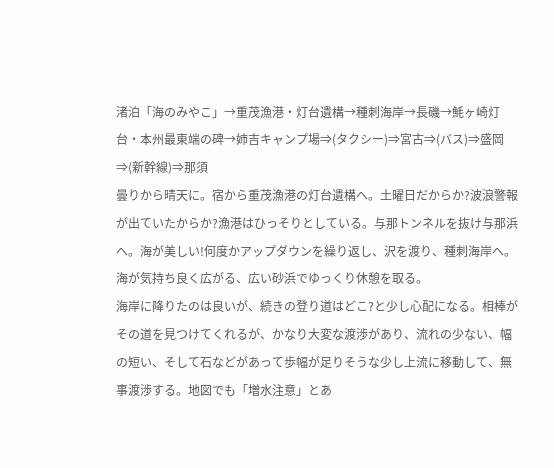渚泊「海のみやこ」→重茂漁港・灯台遺構→種刺海岸→長磯→魹ヶ崎灯台・本州最東端の碑→姉吉キャンプ場⇒(タクシー)⇒宮古⇒(バス)⇒盛岡⇒(新幹線)⇒那須
曇りから晴天に。宿から重茂漁港の灯台遺構へ。土曜日だからか?波浪警報が出ていたからか?漁港はひっそりとしている。与那トンネルを抜け与那浜へ。海が美しい!何度かアップダウンを繰り返し、沢を渡り、種刺海岸へ。海が気持ち良く広がる、広い砂浜でゆっくり休憩を取る。
海岸に降りたのは良いが、続きの登り道はどこ?と少し心配になる。相棒がその道を見つけてくれるが、かなり大変な渡渉があり、流れの少ない、幅の短い、そして石などがあって歩幅が足りそうな少し上流に移動して、無事渡渉する。地図でも「増水注意」とあ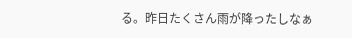る。昨日たくさん雨が降ったしなぁ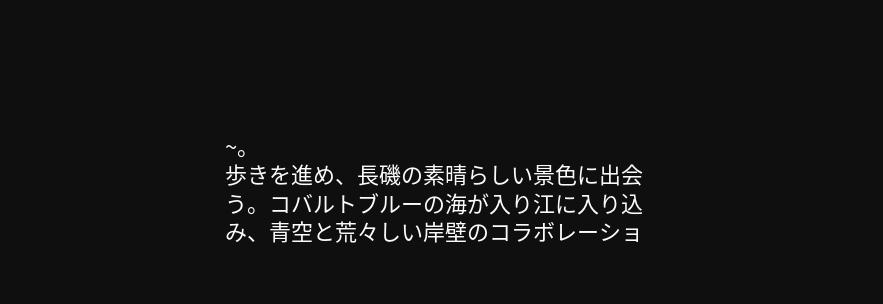~。
歩きを進め、長磯の素晴らしい景色に出会う。コバルトブルーの海が入り江に入り込み、青空と荒々しい岸壁のコラボレーショ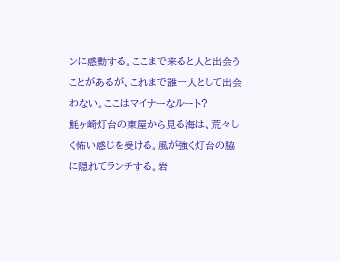ンに感動する。ここまで来ると人と出会うことがあるが、これまで誰一人として出会わない。ここはマイナーなルート?
魹ヶ崎灯台の東屋から見る海は、荒々しく怖い感じを受ける。風が強く灯台の脇に隠れてランチする。岩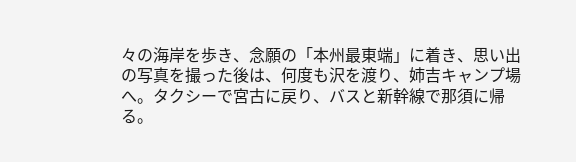々の海岸を歩き、念願の「本州最東端」に着き、思い出の写真を撮った後は、何度も沢を渡り、姉吉キャンプ場へ。タクシーで宮古に戻り、バスと新幹線で那須に帰る。